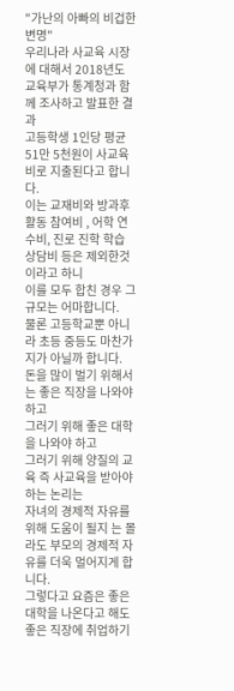"가난의 아빠의 비겁한 변명"
우리나라 사교육 시장에 대해서 2018년도 교육부가 통계청과 함께 조사하고 발표한 결과
고등학생 1인당 평균 51만 5천원이 사교육비로 지출된다고 합니다.
이는 교재비와 방과후 활동 참여비 , 어학 연수비, 진로 진학 학습 상담비 등은 제외한것이라고 하니
이를 모두 합친 경우 그 규모는 어마합니다.
물론 고등학교뿐 아니라 초등 중등도 마찬가지가 아닐까 합니다.
돈을 많이 벌기 위해서는 좋은 직장을 나와야 하고
그러기 위해 좋은 대학을 나와야 하고
그러기 위해 양질의 교육 즉 사교육을 받아야하는 논리는
자녀의 경제적 자유를 위해 도움이 될지 는 몰라도 부모의 경제적 자유를 더욱 멀어지게 합니다.
그렇다고 요즘은 좋은 대학을 나온다고 해도 좋은 직장에 취업하기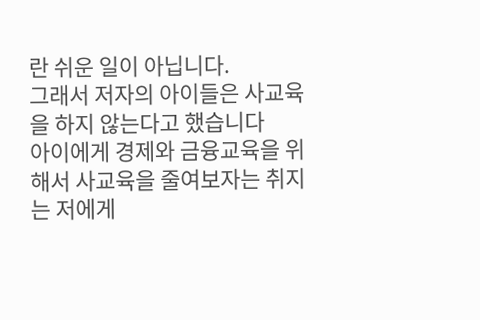란 쉬운 일이 아닙니다.
그래서 저자의 아이들은 사교육을 하지 않는다고 했습니다
아이에게 경제와 금융교육을 위해서 사교육을 줄여보자는 취지는 저에게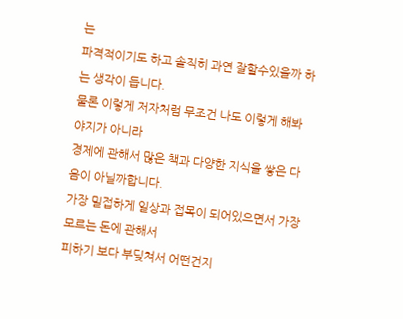는
파격적이기도 하고 솔직히 과연 잘할수있을까 하는 생각이 듭니다.
물론 이렇게 저자처럼 무조건 나도 이렇게 해봐야지가 아니라
경제에 관해서 많은 책과 다양한 지식을 쌓은 다음이 아닐까합니다.
가장 밀접하게 일상과 접목이 되어있으면서 가장 모르는 돈에 관해서
피하기 보다 부딪쳐서 어떤건지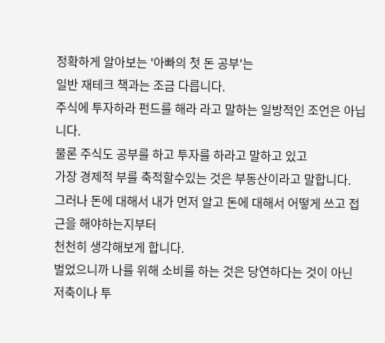정확하게 알아보는 '아빠의 첫 돈 공부'는
일반 재테크 책과는 조금 다릅니다.
주식에 투자하라 펀드를 해라 라고 말하는 일방적인 조언은 아닙니다.
물론 주식도 공부를 하고 투자를 하라고 말하고 있고
가장 경제적 부를 축적할수있는 것은 부동산이라고 말합니다.
그러나 돈에 대해서 내가 먼저 알고 돈에 대해서 어떻게 쓰고 접근을 해야하는지부터
천천히 생각해보게 합니다.
벌었으니까 나를 위해 소비를 하는 것은 당연하다는 것이 아닌
저축이나 투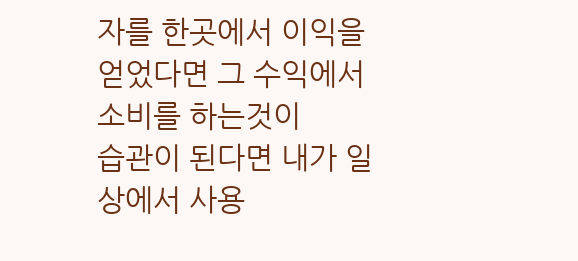자를 한곳에서 이익을 얻었다면 그 수익에서 소비를 하는것이
습관이 된다면 내가 일상에서 사용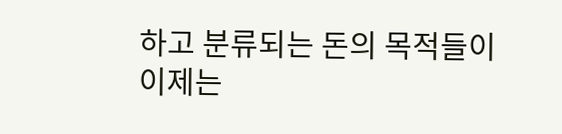하고 분류되는 돈의 목적들이
이제는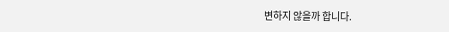변하지 않을까 합니다.